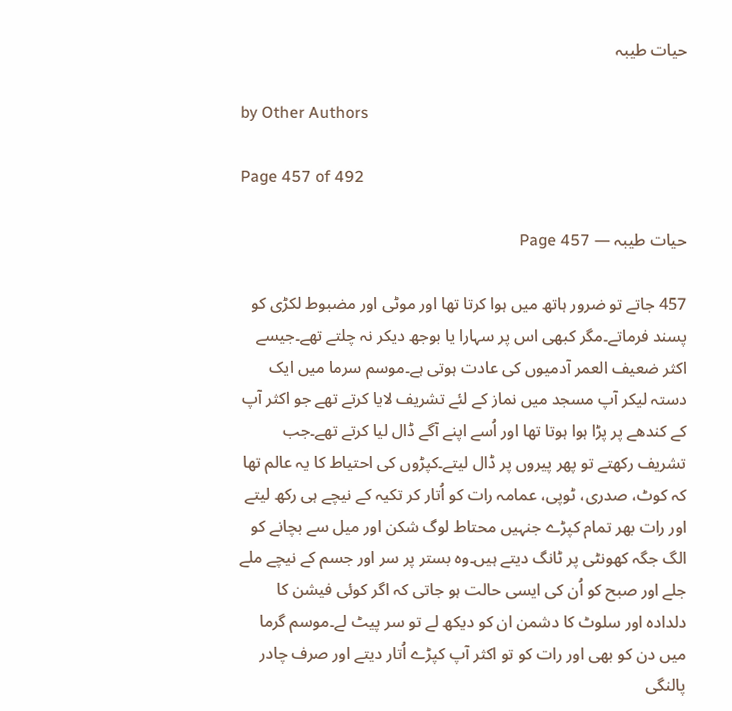حیات طیبہ

by Other Authors

Page 457 of 492

حیات طیبہ — Page 457

457 جاتے تو ضرور ہاتھ میں ہوا کرتا تھا اور موٹی اور مضبوط لکڑی کو پسند فرماتے۔مگر کبھی اس پر سہارا یا بوجھ دیکر نہ چلتے تھے۔جیسے اکثر ضعیف العمر آدمیوں کی عادت ہوتی ہے۔موسم سرما میں ایک دستہ لیکر آپ مسجد میں نماز کے لئے تشریف لایا کرتے تھے جو اکثر آپ کے کندھے پر پڑا ہوا ہوتا تھا اور اُسے اپنے آگے ڈال لیا کرتے تھے۔جب تشریف رکھتے تو پھر پیروں پر ڈال لیتے۔کپڑوں کی احتیاط کا یہ عالم تھا کہ کوٹ، صدری، ٹوپی، عمامہ رات کو اُتار کر تکیہ کے نیچے ہی رکھ لیتے اور رات بھر تمام کپڑے جنہیں محتاط لوگ شکن اور میل سے بچانے کو الگ جگہ کھونٹی پر ٹانگ دیتے ہیں۔وہ بستر پر سر اور جسم کے نیچے ملے جلے اور صبح کو اُن کی ایسی حالت ہو جاتی کہ اگر کوئی فیشن کا دلدادہ اور سلوٹ کا دشمن ان کو دیکھ لے تو سر پیٹ لے۔موسم گرما میں دن کو بھی اور رات کو تو اکثر آپ کپڑے اُتار دیتے اور صرف چادر پالنگی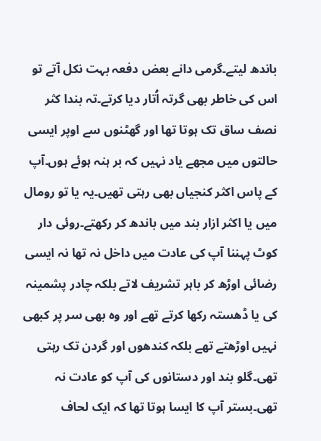باندھ لیتے۔گرمی دانے بعض دفعہ بہت نکل آتے تو اس کی خاطر بھی گرتہ اُتار دیا کرتے۔تہ بندا کثر نصف ساق تک ہوتا تھا اور گھٹنوں سے اوپر ایسی حالتوں میں مجھے یاد نہیں کہ بر ہنہ ہوئے ہوں۔آپ کے پاس اکثر کنجیاں بھی رہتی تھیں۔یہ یا تو رومال میں یا اکثر ازار بند میں باندھ کر رکھتے۔روئی دار کوٹ پہننا آپ کی عادت میں داخل نہ تھا نہ ایسی رضائی اوڑھ کر باہر تشریف لاتے بلکہ چادر پشمینہ کی یا ڈھستہ رکھا کرتے تھے اور وہ بھی سر پر کبھی نہیں اوڑھتے تھے بلکہ کندھوں اور گردن تک رہتی تھی۔گلو بند اور دستانوں کی آپ کو عادت نہ تھی۔بستر آپ کا ایسا ہوتا تھا کہ ایک لحاف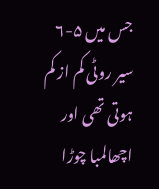جس میں ۵-۶ سیر روٹی کم از کم ہوتی تھی اور اچھالمبا چوڑا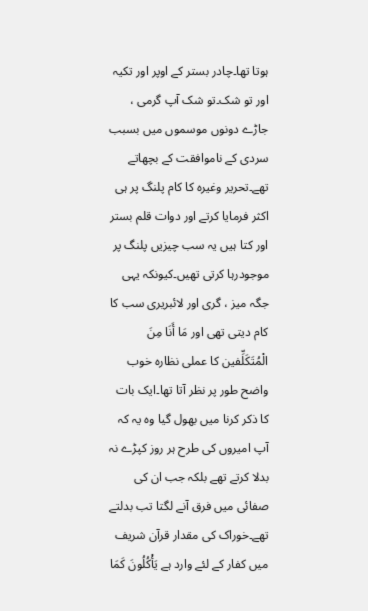ہوتا تھا۔چادر بستر کے اوپر اور تکیہ اور تو شک۔تو شک آپ گرمی ، جاڑے دونوں موسموں میں بسبب سردی کے ناموافقت کے بچھاتے تھے۔تحریر وغیرہ کا کام پلنگ پر ہی اکثر فرمایا کرتے اور دوات قلم بستر اور کتا ہیں یہ سب چیزیں پلنگ پر موجودرہا کرتی تھیں۔کیونکہ یہی جگہ میز ، گری اور لائبریری سب کا کام دیتی تھی اور مَا أَنَا مِنَ الْمُتَكَلِّفین کا عملی نظارہ خوب واضح طور پر نظر آتا تھا۔ایک بات کا ذکر کرنا میں بھول گیا وہ یہ کہ آپ امیروں کی طرح ہر روز کپڑے نہ بدلا کرتے تھے بلکہ جب ان کی صفائی میں فرق آنے لگتا تب بدلتے تھے۔خوراک کی مقدار قرآن شریف میں کفار کے لئے وارد ہے يَأْكُلُونَ كَمَا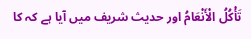تَأْكُلُ الْأَنْعَامُ اور حدیث شریف میں آیا ہے کہ کا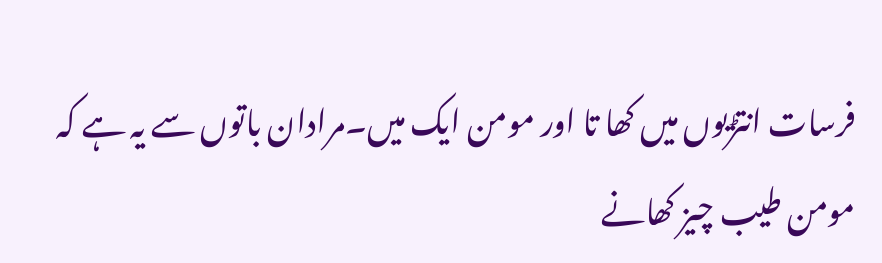فرسات انتڑیوں میں کھا تا اور مومن ایک میں۔مرادان باتوں سے یہ ہے کہ مومن طیب چیز کھانے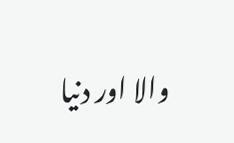والا اور دنیا